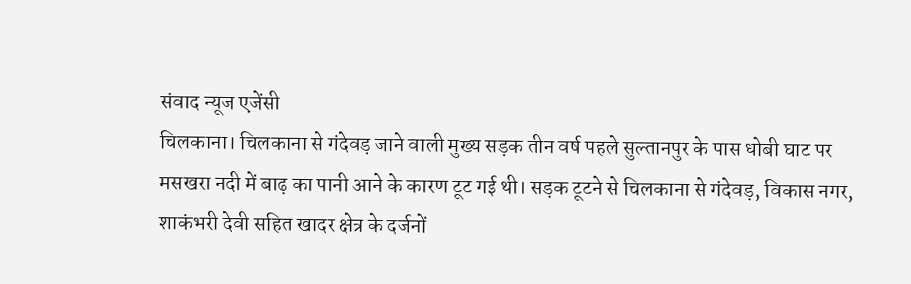संवाद न्यूज एजेंसी
चिलकाना। चिलकाना से गंदेवड़ जाने वाली मुख्य सड़क तीन वर्ष पहले सुल्तानपुर के पास धोबी घाट पर मसखरा नदी में बाढ़ का पानी आने के कारण टूट गई थी। सड़क टूटने से चिलकाना से गंदेवड़, विकास नगर, शाकंभरी देवी सहित खादर क्षेत्र के दर्जनों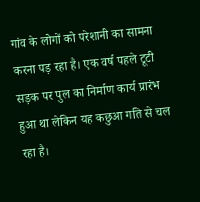गांव के लोगों को परेशानी का सामना करना पड़ रहा है। एक वर्ष पहले टूटी सड़क पर पुल का निर्माण कार्य प्रारंभ हुआ था लेकिन यह कछुआ गति से चल रहा है।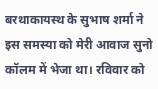बरथाकायस्थ के सुभाष शर्मा ने इस समस्या को मेरी आवाज सुनो कॉलम में भेजा था। रविवार को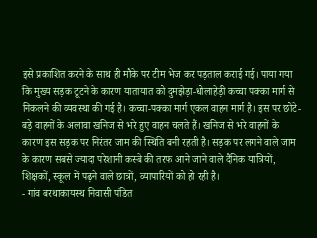इसे प्रकाशित करने के साथ ही मौके पर टीम भेज कर पड़ताल कराई गई। पाया गया कि मुख्य सड़क टूटने के कारण यातायात को दुमझेड़ा-धोलाहेड़ी कच्चा पक्का मार्ग से निकलने की व्यवस्था की गई है। कच्चा-पक्का मार्ग एकल वाहन मार्ग है। इस पर छोटे-बड़े वाहनों के अलावा खनिज से भरे हुए वाहन चलते हैं। खनिज से भरे वाहनों के कारण इस सड़क पर निरंतर जाम की स्थिति बनी रहती है। सड़क पर लगने वाले जाम के कारण सबसे ज्यादा परेशानी कस्बे की तरफ आने जाने वाले दैनिक यात्रियों, शिक्षकों, स्कूल में पढ़ने वाले छात्रों, व्यापारियों को हो रही है।
- गांव बरथाकायस्थ निवासी पंडित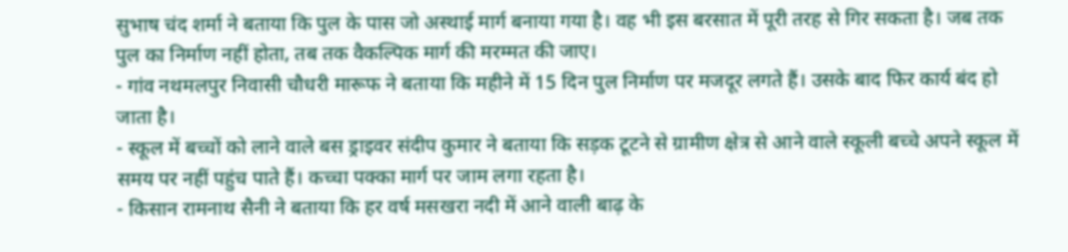सुभाष चंद शर्मा ने बताया कि पुल के पास जो अस्थाई मार्ग बनाया गया है। वह भी इस बरसात में पूरी तरह से गिर सकता है। जब तक पुल का निर्माण नहीं होता, तब तक वैकल्पिक मार्ग की मरम्मत की जाए।
- गांव नथमलपुर निवासी चौधरी मारूफ ने बताया कि महीने में 15 दिन पुल निर्माण पर मजदूर लगते हैं। उसके बाद फिर कार्य बंद हो जाता है।
- स्कूल में बच्चों को लाने वाले बस ड्राइवर संदीप कुमार ने बताया कि सड़क टूटने से ग्रामीण क्षेत्र से आने वाले स्कूली बच्चे अपने स्कूल में समय पर नहीं पहुंच पाते हैं। कच्चा पक्का मार्ग पर जाम लगा रहता है।
- किसान रामनाथ सैनी ने बताया कि हर वर्ष मसखरा नदी में आने वाली बाढ़ के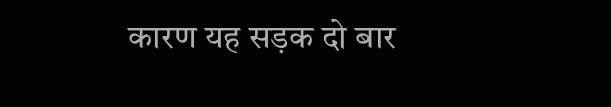कारण यह सड़क दो बार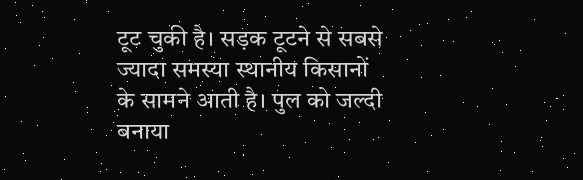टूट चुकी है। सड़क टूटने से सबसे ज्यादा समस्या स्थानीय किसानों के सामने आती है। पुल को जल्दी बनाया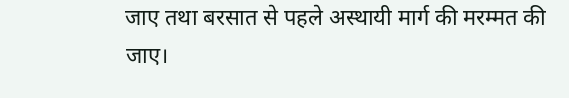जाए तथा बरसात से पहले अस्थायी मार्ग की मरम्मत की जाए।